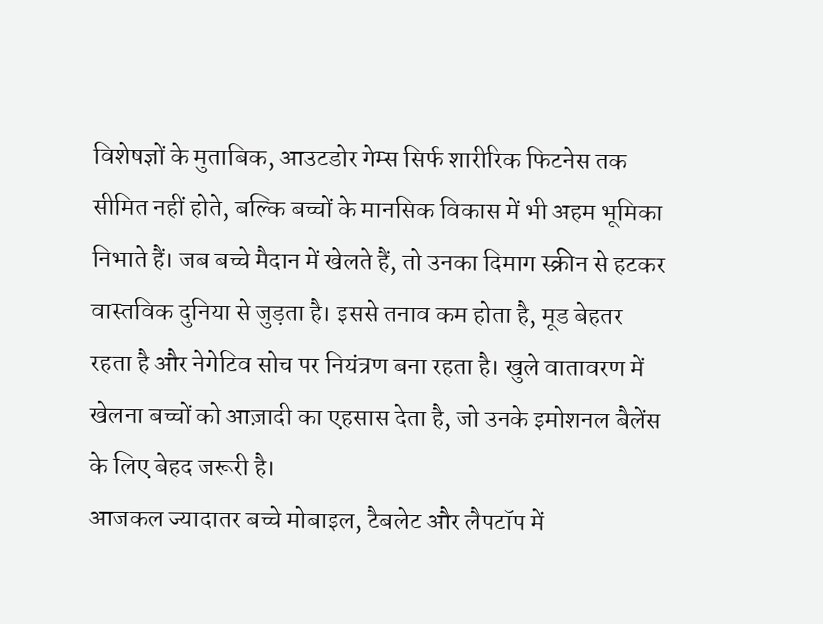विशेषज्ञों के मुताबिक, आउटडोर गेम्स सिर्फ शारीरिक फिटनेस तक सीमित नहीं होते, बल्कि बच्चों के मानसिक विकास में भी अहम भूमिका निभाते हैं। जब बच्चे मैदान में खेलते हैं, तो उनका दिमाग स्क्रीन से हटकर वास्तविक दुनिया से जुड़ता है। इससे तनाव कम होता है, मूड बेहतर रहता है और नेगेटिव सोच पर नियंत्रण बना रहता है। खुले वातावरण में खेलना बच्चों को आज़ादी का एहसास देता है, जो उनके इमोशनल बैलेंस के लिए बेहद जरूरी है।
आजकल ज्यादातर बच्चे मोबाइल, टैबलेट और लैपटॉप में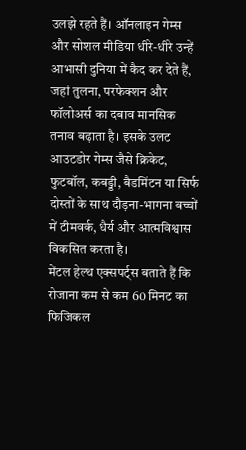उलझे रहते हैं। ऑनलाइन गेम्स और सोशल मीडिया धीरे-धीरे उन्हें आभासी दुनिया में कैद कर देते हैं, जहां तुलना, परफेक्शन और फॉलोअर्स का दबाव मानसिक तनाव बढ़ाता है। इसके उलट आउटडोर गेम्स जैसे क्रिकेट, फुटबॉल, कबड्डी, बैडमिंटन या सिर्फ दोस्तों के साथ दौड़ना-भागना बच्चों में टीमवर्क, धैर्य और आत्मविश्वास विकसित करता है।
मेंटल हेल्थ एक्सपर्ट्स बताते हैं कि रोजाना कम से कम 60 मिनट का फिजिकल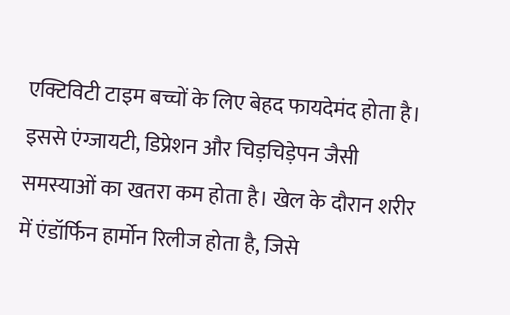एक्टिविटी टाइम बच्चों के लिए बेहद फायदेमंद होता है। इससे एंग्जायटी, डिप्रेशन और चिड़चिड़ेपन जैसी समस्याओं का खतरा कम होता है। खेल के दौरान शरीर में एंडॉर्फिन हार्मोन रिलीज होता है, जिसे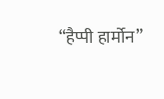“हैप्पी हार्मोन”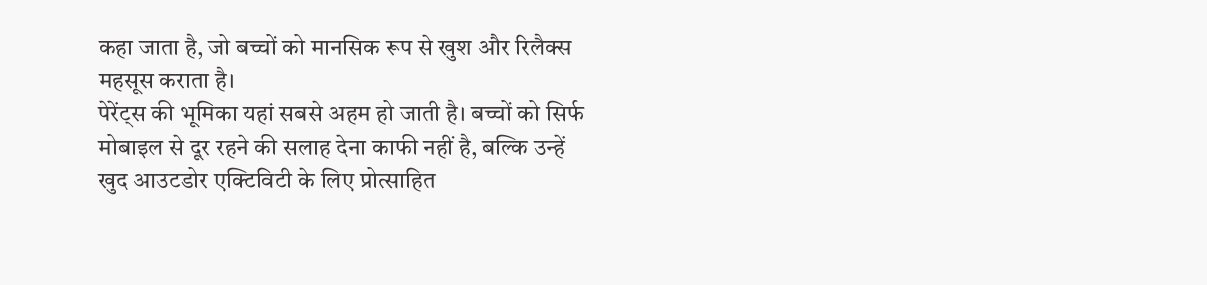कहा जाता है, जो बच्चों को मानसिक रूप से खुश और रिलैक्स महसूस कराता है।
पेरेंट्स की भूमिका यहां सबसे अहम हो जाती है। बच्चों को सिर्फ मोबाइल से दूर रहने की सलाह देना काफी नहीं है, बल्कि उन्हें खुद आउटडोर एक्टिविटी के लिए प्रोत्साहित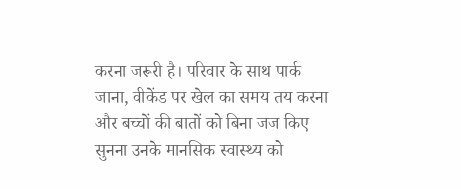करना जरूरी है। परिवार के साथ पार्क जाना, वीकेंड पर खेल का समय तय करना और बच्चों की बातों को बिना जज किए सुनना उनके मानसिक स्वास्थ्य को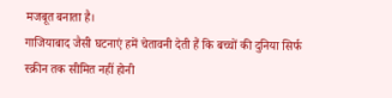मजबूत बनाता है।
गाजियाबाद जैसी घटनाएं हमें चेतावनी देती हैं कि बच्चों की दुनिया सिर्फ स्क्रीन तक सीमित नहीं होनी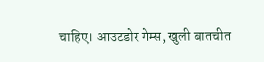चाहिए। आउटडोर गेम्स, खुली बातचीत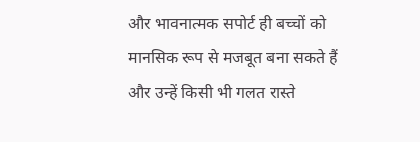और भावनात्मक सपोर्ट ही बच्चों को मानसिक रूप से मजबूत बना सकते हैं और उन्हें किसी भी गलत रास्ते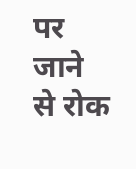पर जाने से रोक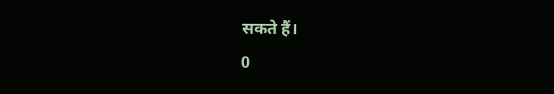सकते हैं।
0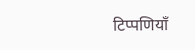टिप्पणियाँ